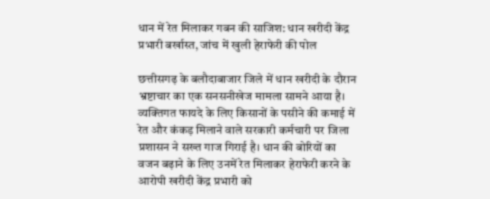धान में रेत मिलाकर गबन की साजिश: धान खरीदी केंद्र प्रभारी बर्खास्त, जांच में खुली हेराफेरी की पोल

छत्तीसगढ़ के बलौदाबाजार जिले में धान खरीदी के दौरान भ्रष्टाचार का एक सनसनीखेज मामला सामने आया है। व्यक्तिगत फायदे के लिए किसानों के पसीने की कमाई में रेत और कंकड़ मिलाने वाले सरकारी कर्मचारी पर जिला प्रशासन ने सख्त गाज गिराई है। धान की बोरियों का वजन बढ़ाने के लिए उनमें रेत मिलाकर हेराफेरी करने के आरोपी खरीदी केंद्र प्रभारी को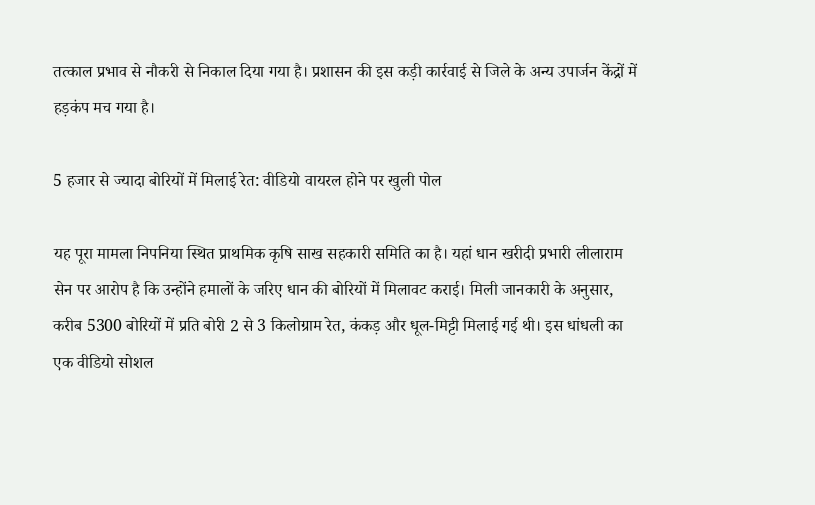तत्काल प्रभाव से नौकरी से निकाल दिया गया है। प्रशासन की इस कड़ी कार्रवाई से जिले के अन्य उपार्जन केंद्रों में हड़कंप मच गया है।

5 हजार से ज्यादा बोरियों में मिलाई रेत: वीडियो वायरल होने पर खुली पोल

यह पूरा मामला निपनिया स्थित प्राथमिक कृषि साख सहकारी समिति का है। यहां धान खरीदी प्रभारी लीलाराम सेन पर आरोप है कि उन्होंने हमालों के जरिए धान की बोरियों में मिलावट कराई। मिली जानकारी के अनुसार, करीब 5300 बोरियों में प्रति बोरी 2 से 3 किलोग्राम रेत, कंकड़ और धूल-मिट्टी मिलाई गई थी। इस धांधली का एक वीडियो सोशल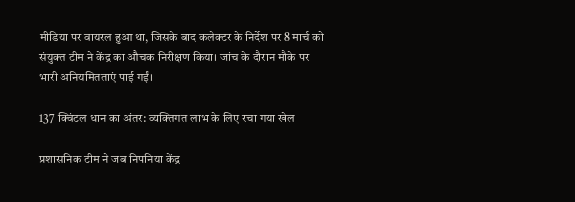मीडिया पर वायरल हुआ था, जिसके बाद कलेक्टर के निर्देश पर 8 मार्च को संयुक्त टीम ने केंद्र का औचक निरीक्षण किया। जांच के दौरान मौके पर भारी अनियमितताएं पाई गईं।

137 क्विंटल धान का अंतर: व्यक्तिगत लाभ के लिए रचा गया खेल

प्रशासनिक टीम ने जब निपनिया केंद्र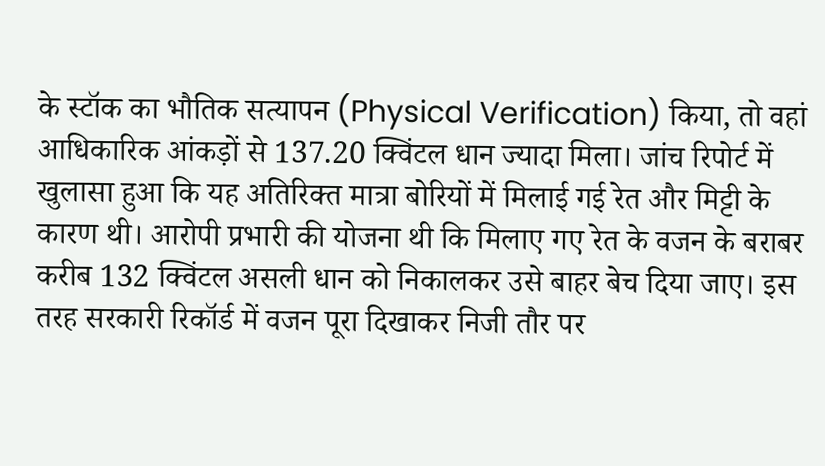के स्टॉक का भौतिक सत्यापन (Physical Verification) किया, तो वहां आधिकारिक आंकड़ों से 137.20 क्विंटल धान ज्यादा मिला। जांच रिपोर्ट में खुलासा हुआ कि यह अतिरिक्त मात्रा बोरियों में मिलाई गई रेत और मिट्टी के कारण थी। आरोपी प्रभारी की योजना थी कि मिलाए गए रेत के वजन के बराबर करीब 132 क्विंटल असली धान को निकालकर उसे बाहर बेच दिया जाए। इस तरह सरकारी रिकॉर्ड में वजन पूरा दिखाकर निजी तौर पर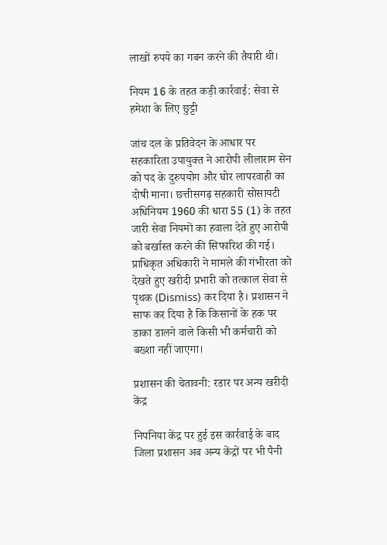लाखों रुपये का गबन करने की तैयारी थी।

नियम 16 के तहत कड़ी कार्रवाई: सेवा से हमेशा के लिए छुट्टी

जांच दल के प्रतिवेदन के आधार पर सहकारिता उपायुक्त ने आरोपी लीलाराम सेन को पद के दुरुपयोग और घोर लापरवाही का दोषी माना। छत्तीसगढ़ सहकारी सोसायटी अधिनियम 1960 की धारा 55 (1) के तहत जारी सेवा नियमों का हवाला देते हुए आरोपी को बर्खास्त करने की सिफारिश की गई। प्राधिकृत अधिकारी ने मामले की गंभीरता को देखते हुए खरीदी प्रभारी को तत्काल सेवा से पृथक (Dismiss) कर दिया है। प्रशासन ने साफ कर दिया है कि किसानों के हक पर डाका डालने वाले किसी भी कर्मचारी को बख्शा नहीं जाएगा।

प्रशासन की चेतावनी: रडार पर अन्य खरीदी केंद्र

निपनिया केंद्र पर हुई इस कार्रवाई के बाद जिला प्रशासन अब अन्य केंद्रों पर भी पैनी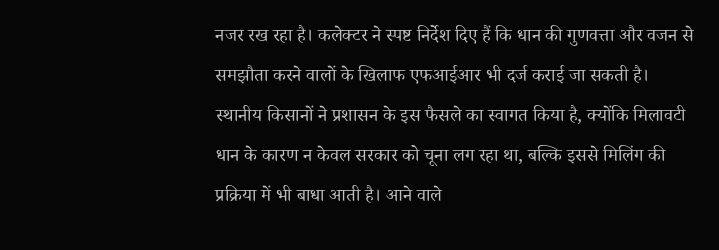नजर रख रहा है। कलेक्टर ने स्पष्ट निर्देश दिए हैं कि धान की गुणवत्ता और वजन से समझौता करने वालों के खिलाफ एफआईआर भी दर्ज कराई जा सकती है। स्थानीय किसानों ने प्रशासन के इस फैसले का स्वागत किया है, क्योंकि मिलावटी धान के कारण न केवल सरकार को चूना लग रहा था, बल्कि इससे मिलिंग की प्रक्रिया में भी बाधा आती है। आने वाले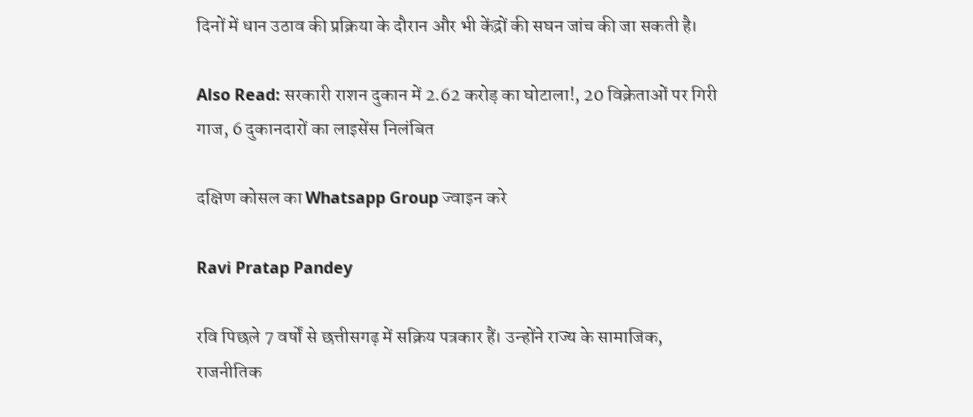दिनों में धान उठाव की प्रक्रिया के दौरान और भी केंद्रों की सघन जांच की जा सकती है।

Also Read: सरकारी राशन दुकान में 2.62 करोड़ का घोटाला!, 20 विक्रेताओं पर गिरी गाज, 6 दुकानदारों का लाइसेंस निलंबित

दक्षिण कोसल का Whatsapp Group ज्वाइन करे

Ravi Pratap Pandey

रवि पिछले 7 वर्षों से छत्तीसगढ़ में सक्रिय पत्रकार हैं। उन्होंने राज्य के सामाजिक, राजनीतिक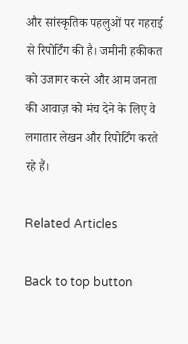और सांस्कृतिक पहलुओं पर गहराई से रिपोर्टिंग की है। जमीनी हकीकत को उजागर करने और आम जनता की आवाज़ को मंच देने के लिए वे लगातार लेखन और रिपोर्टिंग करते रहे हैं।

Related Articles

Back to top button